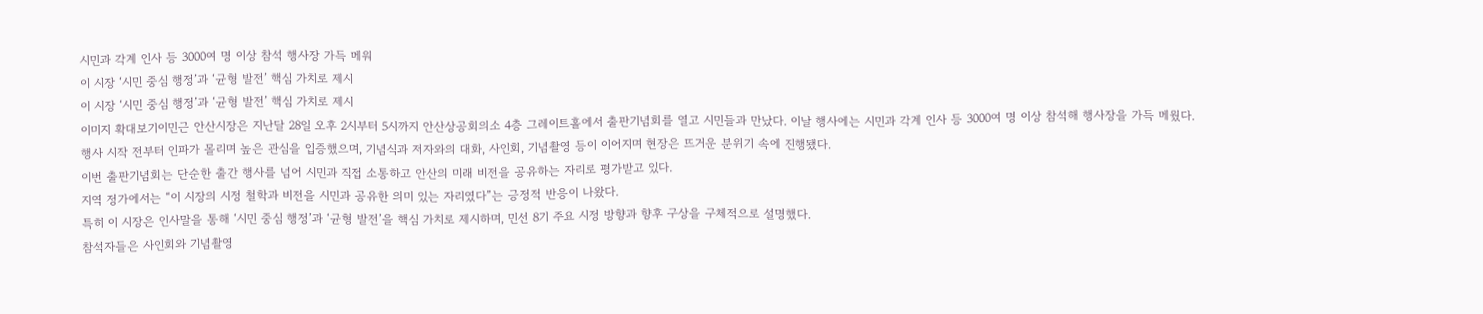시민과 각계 인사 등 3000여 명 이상 참석 행사장 가득 메워
이 시장 ‘시민 중심 행정’과 ‘균형 발전’ 핵심 가치로 제시
이 시장 ‘시민 중심 행정’과 ‘균형 발전’ 핵심 가치로 제시
이미지 확대보기이민근 안산시장은 지난달 28일 오후 2시부터 5시까지 안산상공회의소 4층 그레이트홀에서 출판기념회를 열고 시민들과 만났다. 이날 행사에는 시민과 각계 인사 등 3000여 명 이상 참석해 행사장을 가득 메웠다.
행사 시작 전부터 인파가 몰리며 높은 관심을 입증했으며, 기념식과 저자와의 대화, 사인회, 기념촬영 등이 이어지며 현장은 뜨거운 분위기 속에 진행됐다.
이번 출판기념회는 단순한 출간 행사를 넘어 시민과 직접 소통하고 안산의 미래 비전을 공유하는 자리로 평가받고 있다.
지역 정가에서는 “이 시장의 시정 철학과 비전을 시민과 공유한 의미 있는 자리였다”는 긍정적 반응이 나왔다.
특히 이 시장은 인사말을 통해 ‘시민 중심 행정’과 ‘균형 발전’을 핵심 가치로 제시하며, 민선 8기 주요 시정 방향과 향후 구상을 구체적으로 설명했다.
참석자들은 사인회와 기념촬영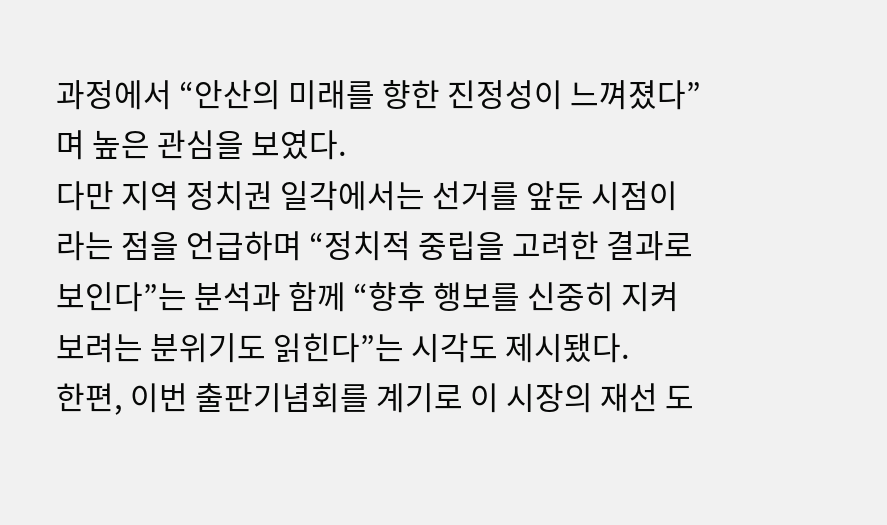과정에서 “안산의 미래를 향한 진정성이 느껴졌다”며 높은 관심을 보였다.
다만 지역 정치권 일각에서는 선거를 앞둔 시점이라는 점을 언급하며 “정치적 중립을 고려한 결과로 보인다”는 분석과 함께 “향후 행보를 신중히 지켜보려는 분위기도 읽힌다”는 시각도 제시됐다.
한편, 이번 출판기념회를 계기로 이 시장의 재선 도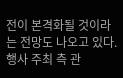전이 본격화될 것이라는 전망도 나오고 있다.
행사 주최 측 관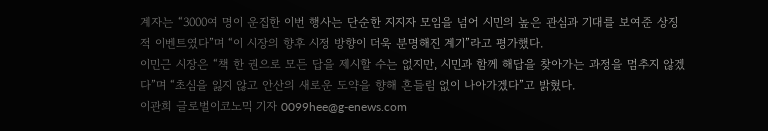계자는 “3000여 명이 운집한 이번 행사는 단순한 지지자 모임을 넘어 시민의 높은 관심과 기대를 보여준 상징적 이벤트였다”며 “이 시장의 향후 시정 방향이 더욱 분명해진 계기”라고 평가했다.
이민근 시장은 “책 한 권으로 모든 답을 제시할 수는 없지만, 시민과 함께 해답을 찾아가는 과정을 멈추지 않겠다”며 “초심을 잃지 않고 안산의 새로운 도약을 향해 흔들림 없이 나아가겠다”고 밝혔다.
이관희 글로벌이코노믹 기자 0099hee@g-enews.com